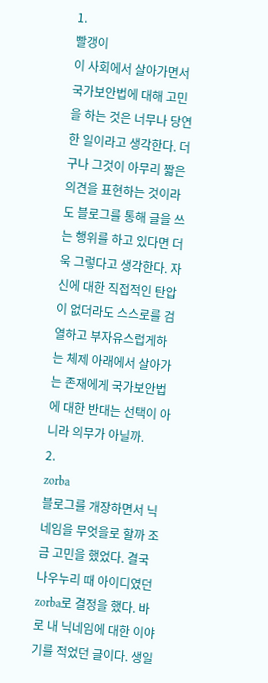1.
빨갱이
이 사회에서 살아가면서 국가보안법에 대해 고민을 하는 것은 너무나 당연한 일이라고 생각한다. 더구나 그것이 아무리 짧은 의견을 표현하는 것이라도 블로그를 통해 글을 쓰는 행위를 하고 있다면 더욱 그렇다고 생각한다. 자신에 대한 직접적인 탄압이 없더라도 스스로를 검열하고 부자유스럽게하는 체제 아래에서 살아가는 존재에게 국가보안법에 대한 반대는 선택이 아니라 의무가 아닐까.
2.
zorba
블로그를 개장하면서 닉네임을 무엇을로 할까 조금 고민을 했었다. 결국 나우누리 때 아이디였던 zorba로 결정을 했다. 바로 내 닉네임에 대한 이야기를 적었던 글이다. 생일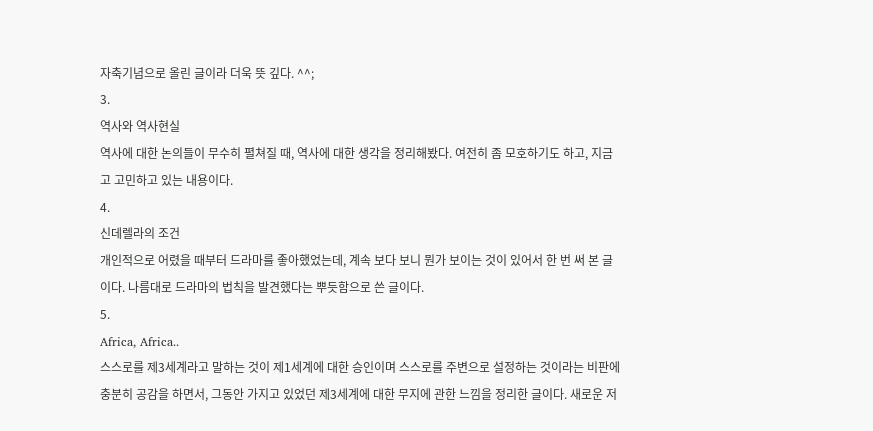자축기념으로 올린 글이라 더욱 뜻 깊다. ^^;
3.
역사와 역사현실
역사에 대한 논의들이 무수히 펼쳐질 때, 역사에 대한 생각을 정리해봤다. 여전히 좀 모호하기도 하고, 지금고 고민하고 있는 내용이다.
4.
신데렐라의 조건
개인적으로 어렸을 때부터 드라마를 좋아했었는데, 계속 보다 보니 뭔가 보이는 것이 있어서 한 번 써 본 글이다. 나름대로 드라마의 법칙을 발견했다는 뿌듯함으로 쓴 글이다.
5.
Africa, Africa..
스스로를 제3세계라고 말하는 것이 제1세계에 대한 승인이며 스스로를 주변으로 설정하는 것이라는 비판에 충분히 공감을 하면서, 그동안 가지고 있었던 제3세계에 대한 무지에 관한 느낌을 정리한 글이다. 새로운 저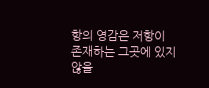항의 영감은 저항이 존재하는 그곳에 있지 않을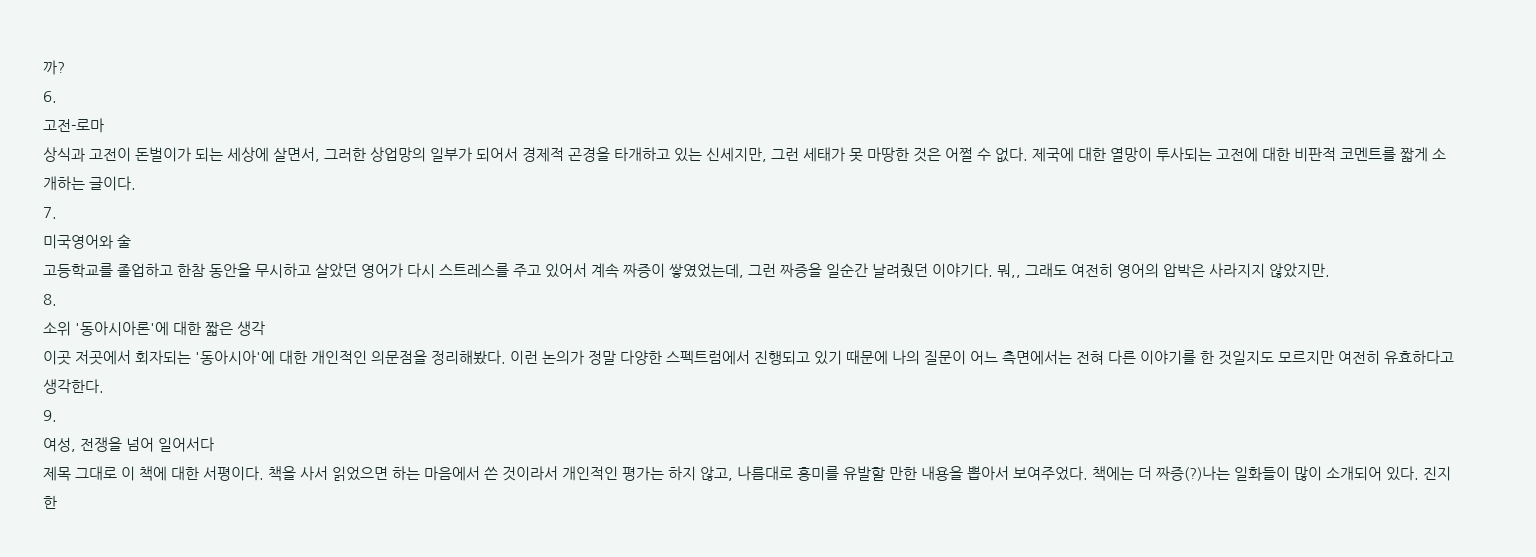까?
6.
고전-로마
상식과 고전이 돈벌이가 되는 세상에 살면서, 그러한 상업망의 일부가 되어서 경제적 곤경을 타개하고 있는 신세지만, 그런 세태가 못 마땅한 것은 어쩔 수 없다. 제국에 대한 열망이 투사되는 고전에 대한 비판적 코멘트를 짧게 소개하는 글이다.
7.
미국영어와 술
고등학교를 졸업하고 한참 동안을 무시하고 살았던 영어가 다시 스트레스를 주고 있어서 계속 짜증이 쌓였었는데, 그런 짜증을 일순간 날려줬던 이야기다. 뭐,, 그래도 여전히 영어의 압박은 사라지지 않았지만.
8.
소위 '동아시아론'에 대한 짧은 생각
이곳 저곳에서 회자되는 '동아시아'에 대한 개인적인 의문점을 정리해봤다. 이런 논의가 정말 다양한 스펙트럼에서 진행되고 있기 때문에 나의 질문이 어느 측면에서는 전혀 다른 이야기를 한 것일지도 모르지만 여전히 유효하다고 생각한다.
9.
여성, 전쟁을 넘어 일어서다
제목 그대로 이 책에 대한 서평이다. 책을 사서 읽었으면 하는 마음에서 쓴 것이라서 개인적인 평가는 하지 않고, 나름대로 흥미를 유발할 만한 내용을 뽑아서 보여주었다. 책에는 더 짜증(?)나는 일화들이 많이 소개되어 있다. 진지한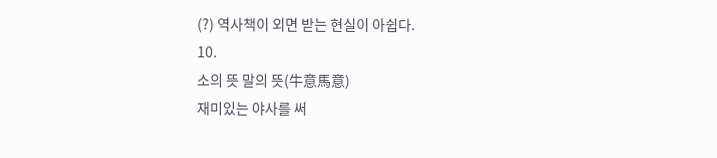(?) 역사책이 외면 받는 현실이 아쉽다.
10.
소의 뜻 말의 뜻(牛意馬意)
재미있는 야사를 써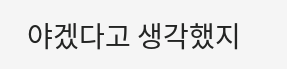야겠다고 생각했지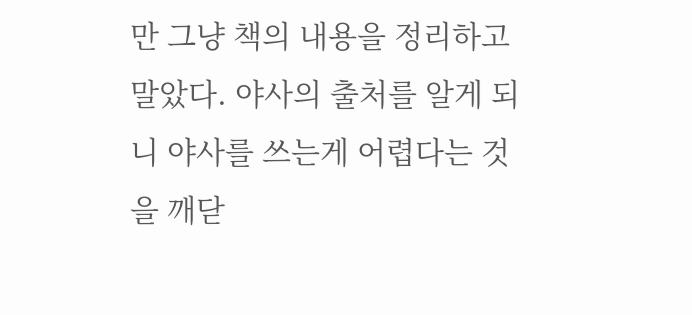만 그냥 책의 내용을 정리하고 말았다. 야사의 출처를 알게 되니 야사를 쓰는게 어렵다는 것을 깨닫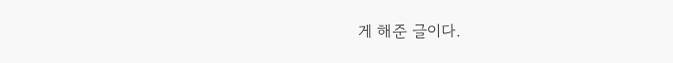게 해준 글이다.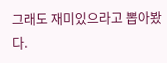그래도 재미있으라고 뽑아봤다.